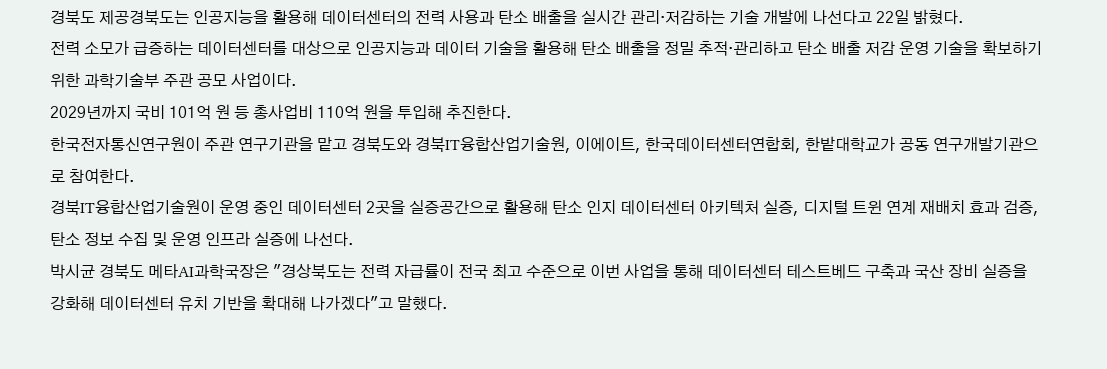경북도 제공경북도는 인공지능을 활용해 데이터센터의 전력 사용과 탄소 배출을 실시간 관리·저감하는 기술 개발에 나선다고 22일 밝혔다.
전력 소모가 급증하는 데이터센터를 대상으로 인공지능과 데이터 기술을 활용해 탄소 배출을 정밀 추적·관리하고 탄소 배출 저감 운영 기술을 확보하기 위한 과학기술부 주관 공모 사업이다.
2029년까지 국비 101억 원 등 총사업비 110억 원을 투입해 추진한다.
한국전자통신연구원이 주관 연구기관을 맡고 경북도와 경북IT융합산업기술원, 이에이트, 한국데이터센터연합회, 한밭대학교가 공동 연구개발기관으로 참여한다.
경북IT융합산업기술원이 운영 중인 데이터센터 2곳을 실증공간으로 활용해 탄소 인지 데이터센터 아키텍처 실증, 디지털 트윈 연계 재배치 효과 검증, 탄소 정보 수집 및 운영 인프라 실증에 나선다.
박시균 경북도 메타AI과학국장은 "경상북도는 전력 자급률이 전국 최고 수준으로 이번 사업을 통해 데이터센터 테스트베드 구축과 국산 장비 실증을 강화해 데이터센터 유치 기반을 확대해 나가겠다"고 말했다.